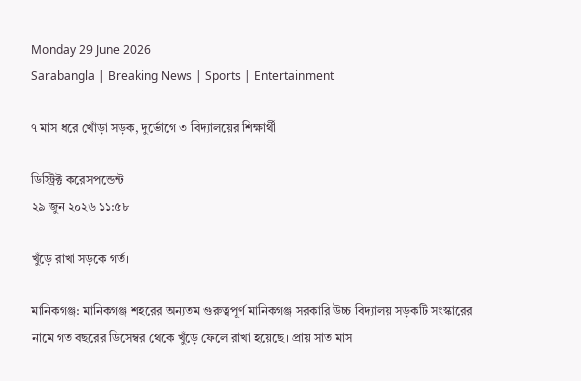Monday 29 June 2026
Sarabangla | Breaking News | Sports | Entertainment

৭ মাস ধরে খোঁড়া সড়ক, দুর্ভোগে ৩ বিদ্যালয়ের শিক্ষার্থী

ডিস্ট্রিক্ট করেসপন্ডেন্ট
২৯ জুন ২০২৬ ১১:৫৮

খুঁড়ে রাখা সড়কে গর্ত।

মানিকগঞ্জ: মানিকগঞ্জ শহরের অন্যতম গুরুত্বপূর্ণ মানিকগঞ্জ সরকারি উচ্চ বিদ্যালয় সড়কটি সংস্কারের নামে গত বছরের ডিসেম্বর থেকে খুঁড়ে ফেলে রাখা হয়েছে। প্রায় সাত মাস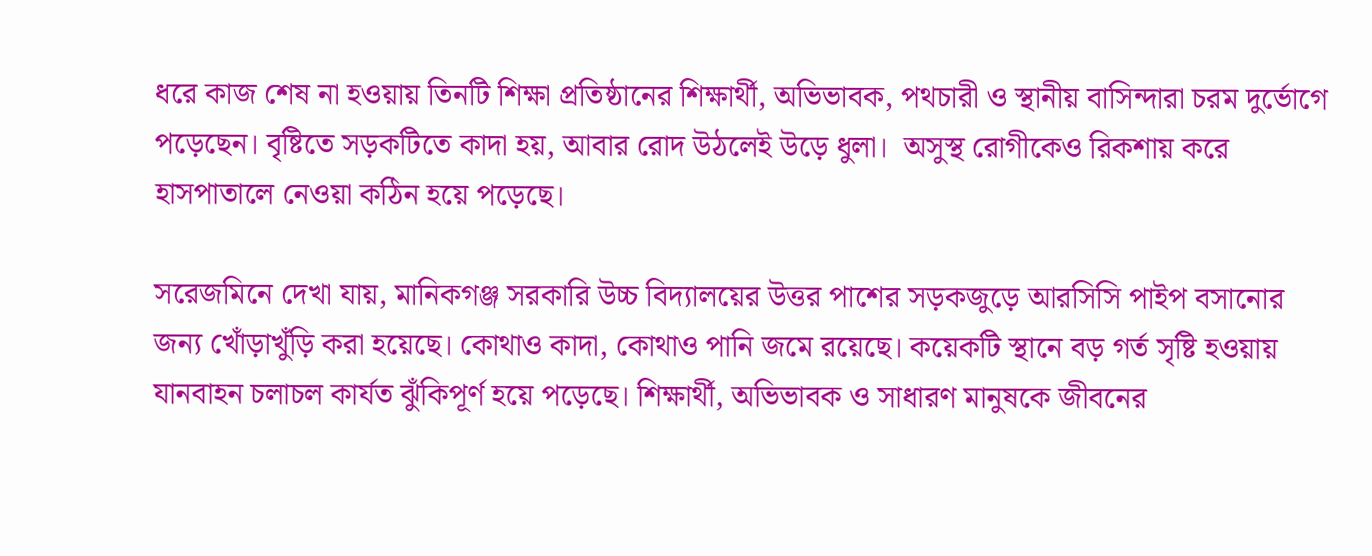ধরে কাজ শেষ না হওয়ায় তিনটি শিক্ষা প্রতিষ্ঠানের শিক্ষার্থী, অভিভাবক, পথচারী ও স্থানীয় বাসিন্দারা চরম দুর্ভোগে পড়েছেন। বৃষ্টিতে সড়কটিতে কাদা হয়, আবার রোদ উঠলেই উড়ে ধুলা।  অসুস্থ রোগীকেও রিকশায় করে হাসপাতালে নেওয়া কঠিন হয়ে পড়েছে।

সরেজমিনে দেখা যায়, মানিকগঞ্জ সরকারি উচ্চ বিদ্যালয়ের উত্তর পাশের সড়কজুড়ে আরসিসি পাইপ বসানোর জন্য খোঁড়াখুঁড়ি করা হয়েছে। কোথাও কাদা, কোথাও পানি জমে রয়েছে। কয়েকটি স্থানে বড় গর্ত সৃষ্টি হওয়ায় যানবাহন চলাচল কার্যত ঝুঁকিপূর্ণ হয়ে পড়েছে। শিক্ষার্থী, অভিভাবক ও সাধারণ মানুষকে জীবনের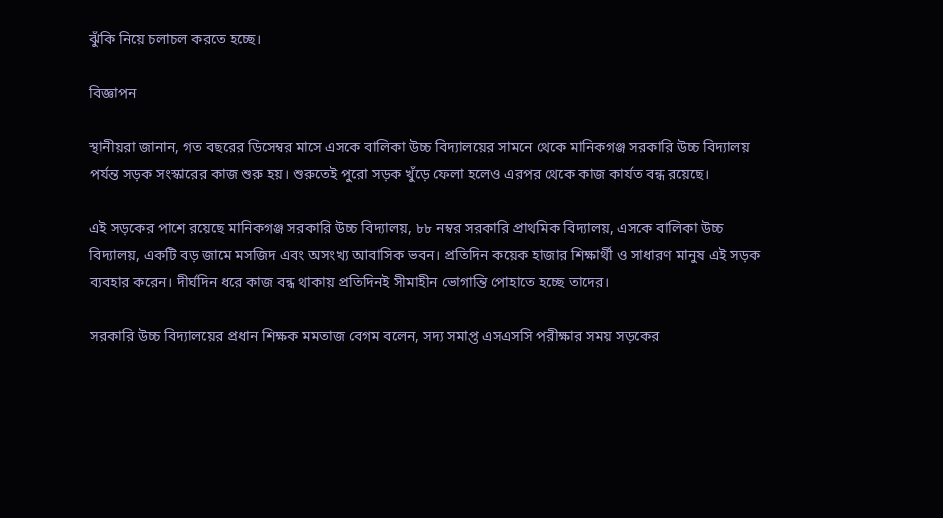ঝুঁকি নিয়ে চলাচল করতে হচ্ছে।

বিজ্ঞাপন

স্থানীয়রা জানান, গত বছরের ডিসেম্বর মাসে এসকে বালিকা উচ্চ বিদ্যালয়ের সামনে থেকে মানিকগঞ্জ সরকারি উচ্চ বিদ্যালয় পর্যন্ত সড়ক সংস্কারের কাজ শুরু হয়। শুরুতেই পুরো সড়ক খুঁড়ে ফেলা হলেও এরপর থেকে কাজ কার্যত বন্ধ রয়েছে।

এই সড়কের পাশে রয়েছে মানিকগঞ্জ সরকারি উচ্চ বিদ্যালয়, ৮৮ নম্বর সরকারি প্রাথমিক বিদ্যালয়, এসকে বালিকা উচ্চ বিদ্যালয়, একটি বড় জামে মসজিদ এবং অসংখ্য আবাসিক ভবন। প্রতিদিন কয়েক হাজার শিক্ষার্থী ও সাধারণ মানুষ এই সড়ক ব্যবহার করেন। দীর্ঘদিন ধরে কাজ বন্ধ থাকায় প্রতিদিনই সীমাহীন ভোগান্তি পোহাতে হচ্ছে তাদের।

সরকারি উচ্চ বিদ্যালয়ের প্রধান শিক্ষক মমতাজ বেগম বলেন, সদ্য সমাপ্ত এসএসসি পরীক্ষার সময় সড়কের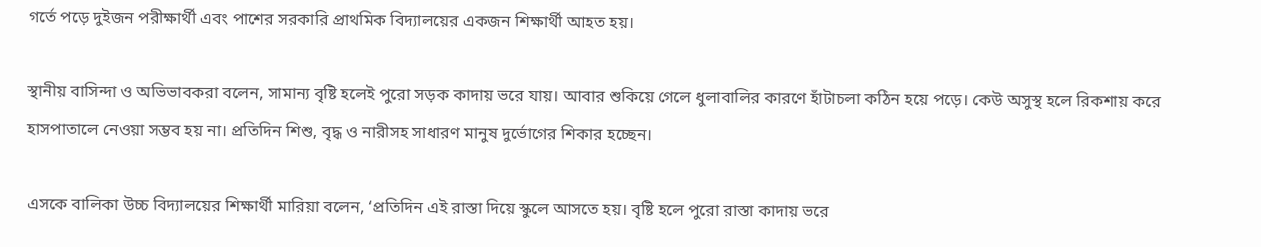গর্তে পড়ে দুইজন পরীক্ষার্থী এবং পাশের সরকারি প্রাথমিক বিদ্যালয়ের একজন শিক্ষার্থী আহত হয়।

স্থানীয় বাসিন্দা ও অভিভাবকরা বলেন, সামান্য বৃষ্টি হলেই পুরো সড়ক কাদায় ভরে যায়। আবার শুকিয়ে গেলে ধুলাবালির কারণে হাঁটাচলা কঠিন হয়ে পড়ে। কেউ অসুস্থ হলে রিকশায় করে হাসপাতালে নেওয়া সম্ভব হয় না। প্রতিদিন শিশু, বৃদ্ধ ও নারীসহ সাধারণ মানুষ দুর্ভোগের শিকার হচ্ছেন।

এসকে বালিকা উচ্চ বিদ্যালয়ের শিক্ষার্থী মারিয়া বলেন, ‘প্রতিদিন এই রাস্তা দিয়ে স্কুলে আসতে হয়। বৃষ্টি হলে পুরো রাস্তা কাদায় ভরে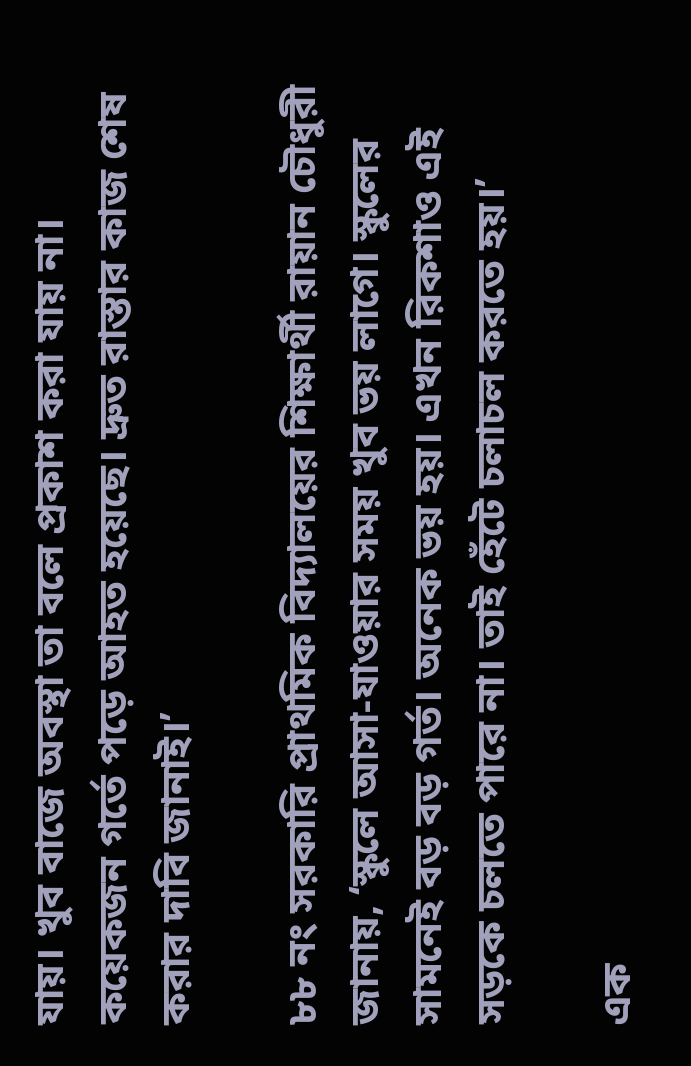যায়। খুব বাজে অবস্থা তা বলে প্রকাশ করা যায় না। কয়েকজন গর্তে পড়ে আহত হয়েছে। দ্রুত রাস্তার কাজ শেষ করার দাবি জানাই।’

৮৮ নং সরকারি প্রাথমিক বিদ্যালয়ের শিক্ষার্থী রায়ান চৌধুরী জানায়, ‘স্কুলে আসা-যাওয়ার সময় খুব ভয় লাগে। স্কুলের সামনেই বড় বড় গর্ত। অনেক ভয় হয়। এখন রিকশাও এই সড়কে চলতে পারে না। তাই হেঁটে চলাচল করতে হয়।’

এক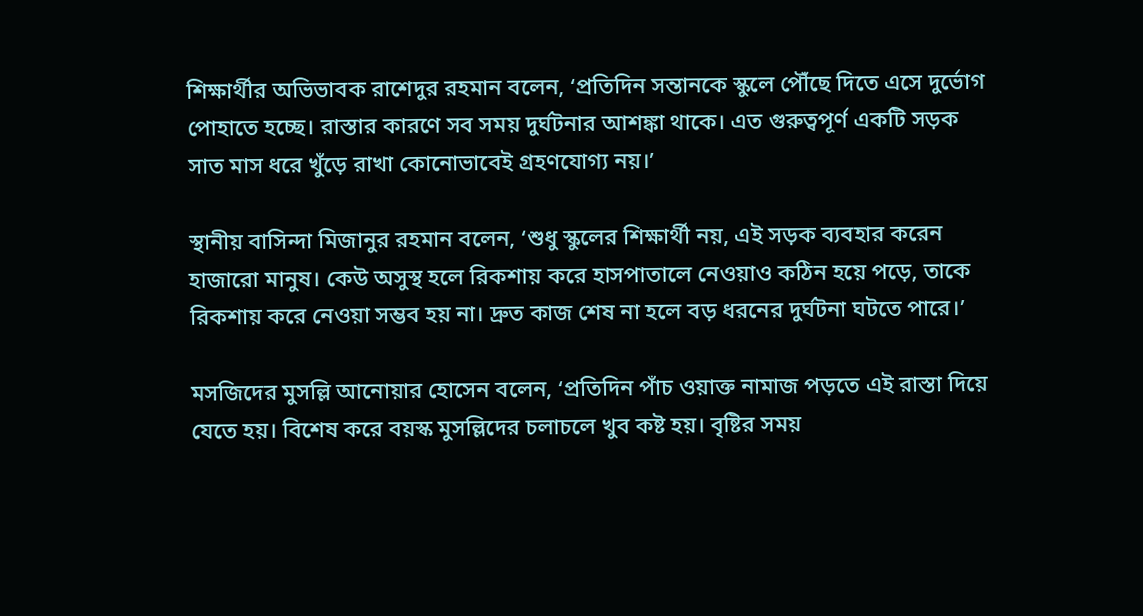শিক্ষার্থীর অভিভাবক রাশেদুর রহমান বলেন, ‘প্রতিদিন সন্তানকে স্কুলে পৌঁছে দিতে এসে দুর্ভোগ পোহাতে হচ্ছে। রাস্তার কারণে সব সময় দুর্ঘটনার আশঙ্কা থাকে। এত গুরুত্বপূর্ণ একটি সড়ক সাত মাস ধরে খুঁড়ে রাখা কোনোভাবেই গ্রহণযোগ্য নয়।’

স্থানীয় বাসিন্দা মিজানুর রহমান বলেন, ‘শুধু স্কুলের শিক্ষার্থী নয়, এই সড়ক ব্যবহার করেন হাজারো মানুষ। কেউ অসুস্থ হলে রিকশায় করে হাসপাতালে নেওয়াও কঠিন হয়ে পড়ে, তাকে রিকশায় করে নেওয়া সম্ভব হয় না। দ্রুত কাজ শেষ না হলে বড় ধরনের দুর্ঘটনা ঘটতে পারে।’

মসজিদের মুসল্লি আনোয়ার হোসেন বলেন, ‘প্রতিদিন পাঁচ ওয়াক্ত নামাজ পড়তে এই রাস্তা দিয়ে যেতে হয়। বিশেষ করে বয়স্ক মুসল্লিদের চলাচলে খুব কষ্ট হয়। বৃষ্টির সময়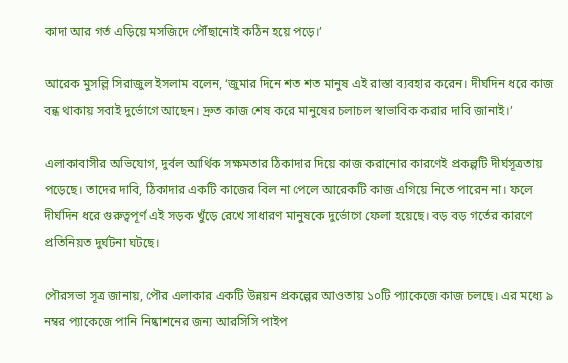কাদা আর গর্ত এড়িয়ে মসজিদে পৌঁছানোই কঠিন হয়ে পড়ে।’

আরেক মুসল্লি সিরাজুল ইসলাম বলেন, ‘জুমার দিনে শত শত মানুষ এই রাস্তা ব্যবহার করেন। দীর্ঘদিন ধরে কাজ বন্ধ থাকায় সবাই দুর্ভোগে আছেন। দ্রুত কাজ শেষ করে মানুষের চলাচল স্বাভাবিক করার দাবি জানাই।’

এলাকাবাসীর অভিযোগ, দুর্বল আর্থিক সক্ষমতার ঠিকাদার দিয়ে কাজ করানোর কারণেই প্রকল্পটি দীর্ঘসূত্রতায় পড়েছে। তাদের দাবি, ঠিকাদার একটি কাজের বিল না পেলে আরেকটি কাজ এগিয়ে নিতে পারেন না। ফলে দীর্ঘদিন ধরে গুরুত্বপূর্ণ এই সড়ক খুঁড়ে রেখে সাধারণ মানুষকে দুর্ভোগে ফেলা হয়েছে। বড় বড় গর্তের কারণে প্রতিনিয়ত দুর্ঘটনা ঘটছে।

পৌরসভা সূত্র জানায়, পৌর এলাকার একটি উন্নয়ন প্রকল্পের আওতায় ১০টি প্যাকেজে কাজ চলছে। এর মধ্যে ৯ নম্বর প্যাকেজে পানি নিষ্কাশনের জন্য আরসিসি পাইপ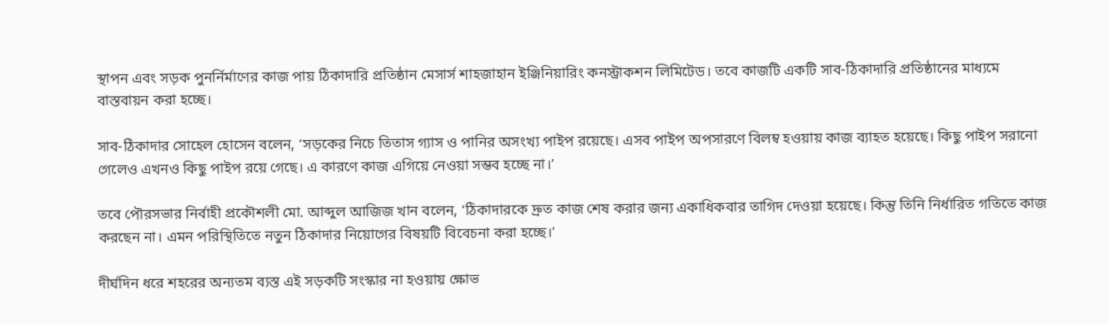স্থাপন এবং সড়ক পুনর্নির্মাণের কাজ পায় ঠিকাদারি প্রতিষ্ঠান মেসার্স শাহজাহান ইঞ্জিনিয়ারিং কনস্ট্রাকশন লিমিটেড। তবে কাজটি একটি সাব-ঠিকাদারি প্রতিষ্ঠানের মাধ্যমে বাস্তবায়ন করা হচ্ছে।

সাব-ঠিকাদার সোহেল হোসেন বলেন, ‘সড়কের নিচে তিতাস গ্যাস ও পানির অসংখ্য পাইপ রয়েছে। এসব পাইপ অপসারণে বিলম্ব হওয়ায় কাজ ব্যাহত হয়েছে। কিছু পাইপ সরানো গেলেও এখনও কিছু পাইপ রয়ে গেছে। এ কারণে কাজ এগিয়ে নেওয়া সম্ভব হচ্ছে না।’

তবে পৌরসভার নির্বাহী প্রকৌশলী মো. আব্দুল আজিজ খান বলেন, ‘ঠিকাদারকে দ্রুত কাজ শেষ করার জন্য একাধিকবার তাগিদ দেওয়া হয়েছে। কিন্তু তিনি নির্ধারিত গতিতে কাজ করছেন না। এমন পরিস্থিতিতে নতুন ঠিকাদার নিয়োগের বিষয়টি বিবেচনা করা হচ্ছে।’

দীর্ঘদিন ধরে শহরের অন্যতম ব্যস্ত এই সড়কটি সংস্কার না হওয়ায় ক্ষোভ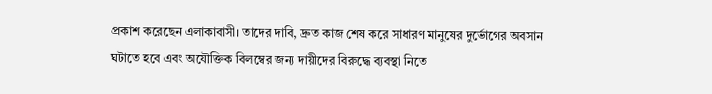প্রকাশ করেছেন এলাকাবাসী। তাদের দাবি, দ্রুত কাজ শেষ করে সাধারণ মানুষের দুর্ভোগের অবসান ঘটাতে হবে এবং অযৌক্তিক বিলম্বের জন্য দায়ীদের বিরুদ্ধে ব্যবস্থা নিতে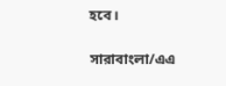হবে।

সারাবাংলা/এএ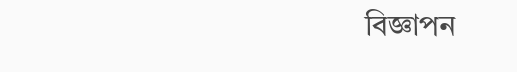বিজ্ঞাপন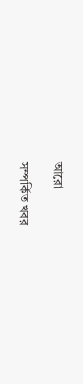আরো

সম্পর্কিত খবর